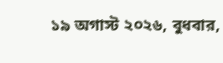১৯ অগাস্ট ২০২৬, বুধবার,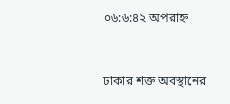০৬:৬:৪২ অপরাহ্ন


ঢাকার শক্ত অবস্থানের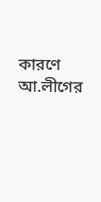কারণে আ.লীগের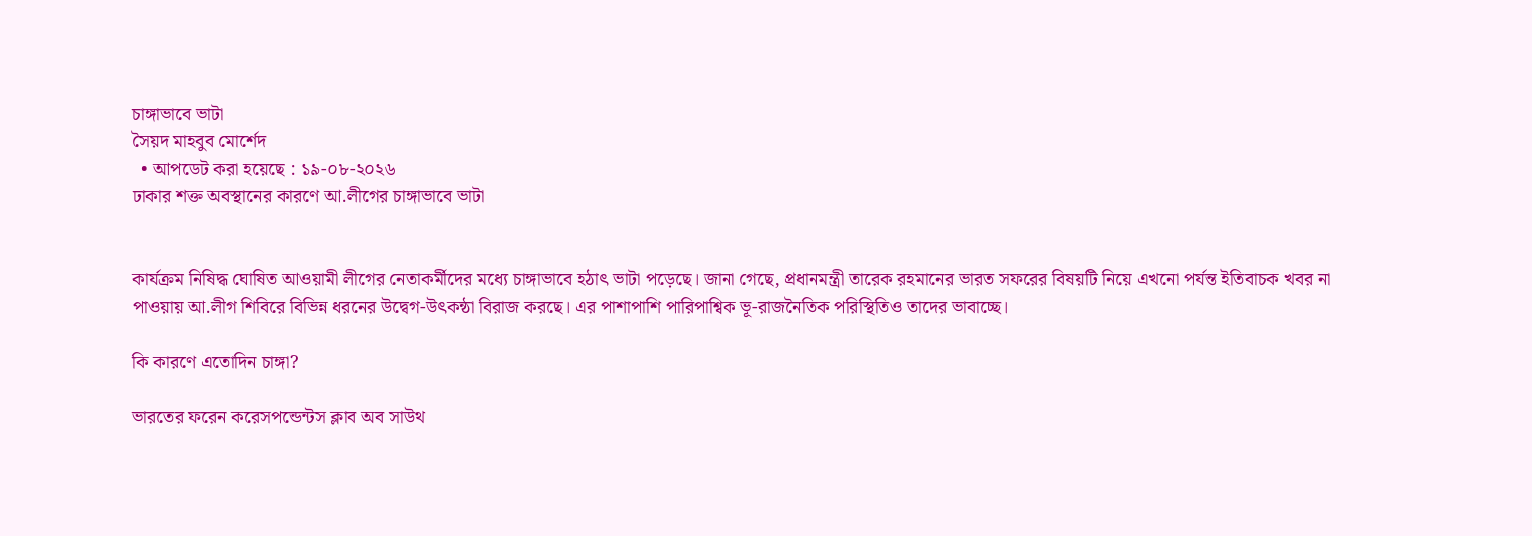চাঙ্গাভাবে ভাটা
সৈয়দ মাহবুব মোর্শেদ
  • আপডেট করা হয়েছে : ১৯-০৮-২০২৬
ঢাকার শক্ত অবস্থানের কারণে আ.লীগের চাঙ্গাভাবে ভাটা


কার্যক্রম নিষিদ্ধ ঘোষিত আওয়ামী লীগের নেতাকর্মীদের মধ্যে চাঙ্গাভাবে হঠাৎ ভাটা পড়েছে। জানা গেছে, প্রধানমন্ত্রী তারেক রহমানের ভারত সফরের বিষয়টি নিয়ে এখনো পর্যন্ত ইতিবাচক খবর না পাওয়ায় আ.লীগ শিবিরে বিভিন্ন ধরনের উদ্বেগ-উৎকন্ঠা বিরাজ করছে। এর পাশাপাশি পারিপাশ্বিক ভূ-রাজনৈতিক পরিস্থিতিও তাদের ভাবাচ্ছে।

কি কারণে এতোদিন চাঙ্গা?

ভারতের ফরেন করেসপন্ডেন্টস ক্লাব অব সাউথ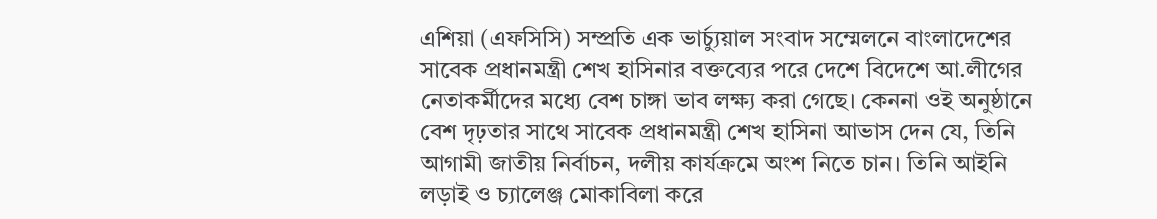এশিয়া (এফসিসি) সম্প্রতি এক ভার্চ্যুয়াল সংবাদ সম্মেলনে বাংলাদেশের সাবেক প্রধানমন্ত্রী শেখ হাসিনার বক্তব্যের পরে দেশে বিদেশে আ.লীগের নেতাকর্মীদের মধ্যে বেশ চাঙ্গা ভাব লক্ষ্য করা গেছে। কেননা ওই অনুষ্ঠানে বেশ দৃঢ়তার সাথে সাবেক প্রধানমন্ত্রী শেখ হাসিনা আভাস দেন যে, তিনি আগামী জাতীয় নির্বাচন, দলীয় কার্যক্রমে অংশ নিতে চান। তিনি আইনি লড়াই ও চ্যালেঞ্জ মোকাবিলা করে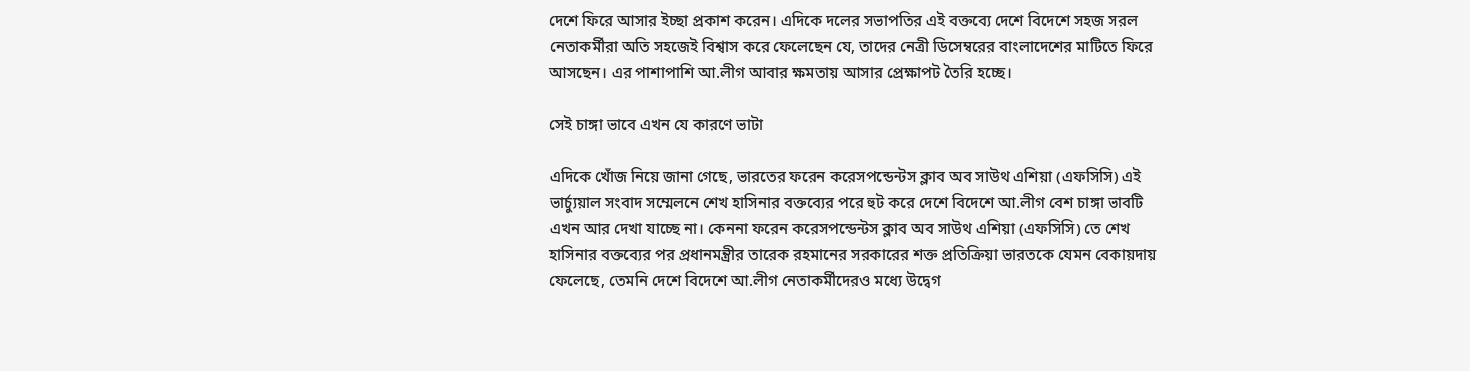দেশে ফিরে আসার ইচ্ছা প্রকাশ করেন। এদিকে দলের সভাপতির এই বক্তব্যে দেশে বিদেশে সহজ সরল নেতাকর্মীরা অতি সহজেই বিশ্বাস করে ফেলেছেন যে, তাদের নেত্রী ডিসেম্বরের বাংলাদেশের মাটিতে ফিরে আসছেন। এর পাশাপাশি আ.লীগ আবার ক্ষমতায় আসার প্রেক্ষাপট তৈরি হচ্ছে।

সেই চাঙ্গা ভাবে এখন যে কারণে ভাটা

এদিকে খোঁজ নিয়ে জানা গেছে, ভারতের ফরেন করেসপন্ডেন্টস ক্লাব অব সাউথ এশিয়া (এফসিসি) এই ভার্চ্যুয়াল সংবাদ সম্মেলনে শেখ হাসিনার বক্তব্যের পরে হুট করে দেশে বিদেশে আ.লীগ বেশ চাঙ্গা ভাবটি এখন আর দেখা যাচ্ছে না। কেননা ফরেন করেসপন্ডেন্টস ক্লাব অব সাউথ এশিয়া (এফসিসি) তে শেখ হাসিনার বক্তব্যের পর প্রধানমন্ত্রীর তারেক রহমানের সরকারের শক্ত প্রতিক্রিয়া ভারতকে যেমন বেকায়দায় ফেলেছে, তেমনি দেশে বিদেশে আ.লীগ নেতাকর্মীদেরও মধ্যে উদ্বেগ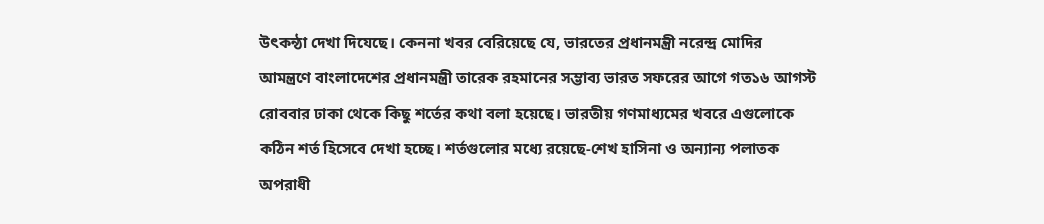উৎকন্ঠা দেখা দিযেছে। কেননা খবর বেরিয়েছে যে, ভারতের প্রধানমন্ত্রী নরেন্দ্র মোদির আমন্ত্রণে বাংলাদেশের প্রধানমন্ত্রী তারেক রহমানের সম্ভাব্য ভারত সফরের আগে গত১৬ আগস্ট রোববার ঢাকা থেকে কিছু শর্তের কথা বলা হয়েছে। ভারতীয় গণমাধ্যমের খবরে এগুলোকে কঠিন শর্ত হিসেবে দেখা হচ্ছে। শর্তগুলোর মধ্যে রয়েছে-শেখ হাসিনা ও অন্যান্য পলাতক অপরাধী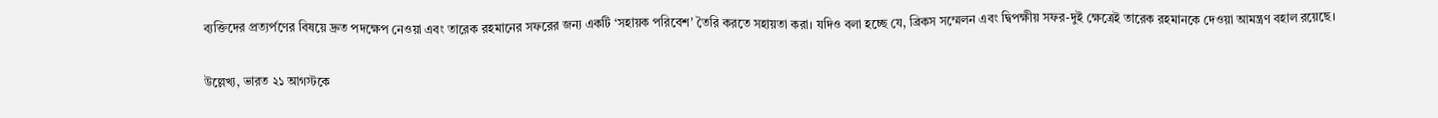ব্যক্তিদের প্রত্যর্পণের বিষয়ে দ্রুত পদক্ষেপ নেওয়া এবং তারেক রহমানের সফরের জন্য একটি ‘সহায়ক পরিবেশ’ তৈরি করতে সহায়তা করা। যদিও বলা হচ্ছে যে, ব্রিকস সম্মেলন এবং দ্বিপক্ষীয় সফর-দুই ক্ষেত্রেই তারেক রহমানকে দেওয়া আমন্ত্রণ বহাল রয়েছে।

উল্লেখ্য, ভারত ২১ আগস্টকে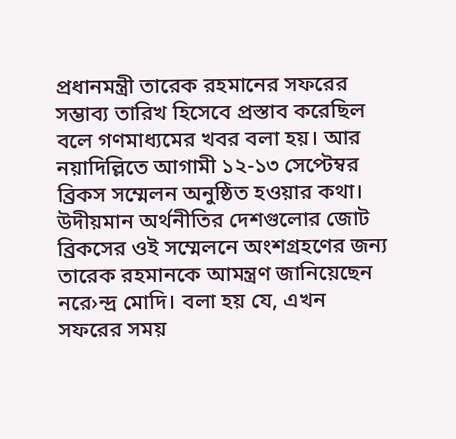প্রধানমন্ত্রী তারেক রহমানের সফরের সম্ভাব্য তারিখ হিসেবে প্রস্তাব করেছিল বলে গণমাধ্যমের খবর বলা হয়। আর নয়াদিল্লিতে আগামী ১২-১৩ সেপ্টেম্বর ব্রিকস সম্মেলন অনুষ্ঠিত হওয়ার কথা। উদীয়মান অর্থনীতির দেশগুলোর জোট ব্রিকসের ওই সম্মেলনে অংশগ্রহণের জন্য তারেক রহমানকে আমন্ত্রণ জানিয়েছেন নরে›ন্দ্র মোদি। বলা হয় যে, এখন সফরের সময়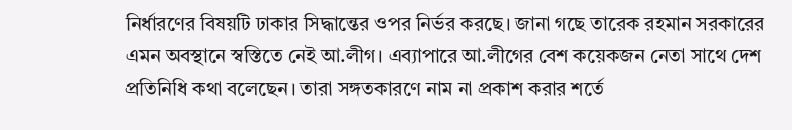নির্ধারণের বিষয়টি ঢাকার সিদ্ধান্তের ওপর নির্ভর করছে। জানা গছে তারেক রহমান সরকারের এমন অবস্থানে স্বস্তিতে নেই আ.লীগ। এব্যাপারে আ.লীগের বেশ কয়েকজন নেতা সাথে দেশ প্রতিনিধি কথা বলেছেন। তারা সঙ্গতকারণে নাম না প্রকাশ করার শর্তে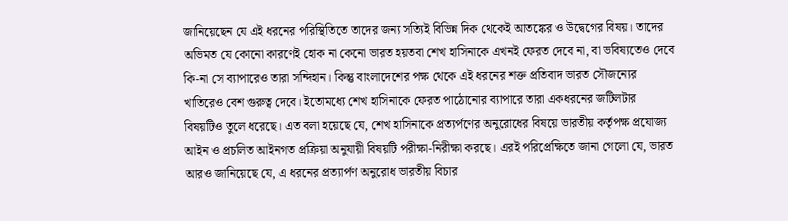জানিয়েছেন যে এই ধরনের পরিস্থিতিতে তাদের জন্য সত্যিই বিভিন্ন দিক থেকেই আতঙ্কের ও উদ্বেগের বিষয়। তাদের অভিমত যে কোনো কারণেই হোক না কেনো ভারত হয়তবা শেখ হাসিনাকে এখনই ফেরত দেবে না, বা ভবিষ্যতেও দেবে কি-না সে ব্যাপারেও তারা সন্দিহান। কিন্তু বাংলাদেশের পক্ষ থেকে এই ধরনের শক্ত প্রতিবাদ ভারত সৌজন্যের খাতিরেও বেশ গুরুত্ব দেবে। ইতোমধ্যে শেখ হাসিনাকে ফেরত পাঠোনোর ব্যাপারে তারা একধরনের জটিলটার বিষয়টিও তুলে ধরেছে। এত বলা হয়েছে যে, শেখ হাসিনাকে প্রত্যর্পণের অনুরোধের বিষয়ে ভারতীয় কর্তৃপক্ষ প্রযোজ্য আইন ও প্রচলিত আইনগত প্রক্রিয়া অনুযায়ী বিষয়টি পরীক্ষা-নিরীক্ষা করছে। এরই পরিপ্রেক্ষিতে জানা গেলো যে, ভারত আরও জানিয়েছে যে, এ ধরনের প্রত্যার্পণ অনুরোধ ভারতীয় বিচার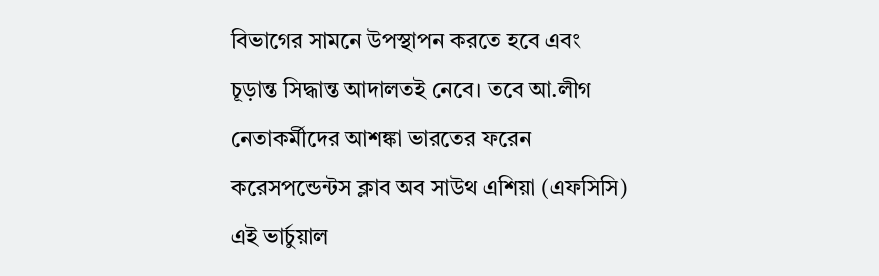বিভাগের সামনে উপস্থাপন করতে হবে এবং চূড়ান্ত সিদ্ধান্ত আদালতই নেবে। তবে আ.লীগ নেতাকর্মীদের আশঙ্কা ভারতের ফরেন করেসপন্ডেন্টস ক্লাব অব সাউথ এশিয়া (এফসিসি) এই ভার্চুয়াল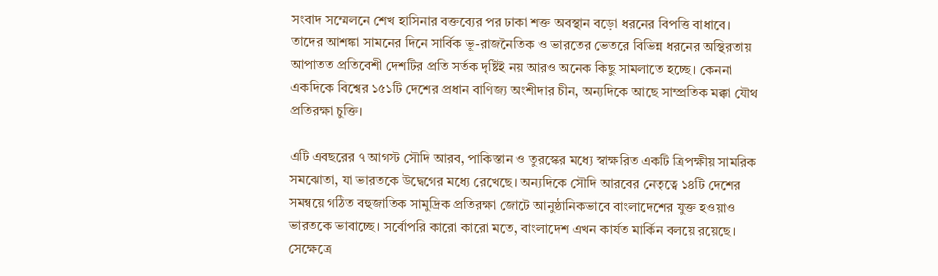সংবাদ সম্মেলনে শেখ হাসিনার বক্তব্যের পর ঢাকা শক্ত অবস্থান বড়ো ধরনের বিপত্তি বাধাবে। তাদের আশঙ্কা সামনের দিনে সার্বিক ভূ-রাজনৈতিক ও ভারতের ভেতরে বিভিন্ন ধরনের অস্থিরতায় আপাতত প্রতিবেশী দেশটির প্রতি সর্তক দৃষ্টিই নয় আরও অনেক কিছু সামলাতে হচ্ছে। কেননা একদিকে বিশ্বের ১৫১টি দেশের প্রধান বাণিজ্য অংশীদার চীন, অন্যদিকে আছে সাম্প্রতিক মক্কা যৌথ প্রতিরক্ষা চুক্তি।

এটি এবছরের ৭ আগস্ট সৌদি আরব, পাকিস্তান ও তুরস্কের মধ্যে স্বাক্ষরিত একটি ত্রিপক্ষীয় সামরিক সমঝোতা, যা ভারতকে উদ্বেগের মধ্যে রেখেছে। অন্যদিকে সৌদি আরবের নেতৃত্বে ১৪টি দেশের সমন্বয়ে গঠিত বহুজাতিক সামুদ্রিক প্রতিরক্ষা জোটে আনুষ্ঠানিকভাবে বাংলাদেশের যুক্ত হওয়াও ভারতকে ভাবাচ্ছে। সর্বোপরি কারো কারো মতে, বাংলাদেশ এখন কার্যত মার্কিন বলয়ে রয়েছে। সেক্ষেত্রে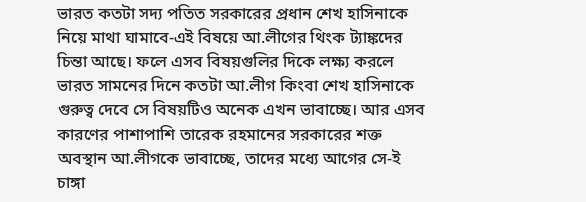ভারত কতটা সদ্য পতিত সরকারের প্রধান শেখ হাসিনাকে নিয়ে মাথা ঘামাবে-এই বিষয়ে আ.লীগের থিংক ট্যাঙ্কদের চিন্তা আছে। ফলে এসব বিষয়গুলির দিকে লক্ষ্য করলে ভারত সামনের দিনে কতটা আ.লীগ কিংবা শেখ হাসিনাকে গুরুত্ব দেবে সে বিষয়টিও অনেক এখন ভাবাচ্ছে। আর এসব কারণের পাশাপাশি তারেক রহমানের সরকারের শক্ত অবস্থান আ.লীগকে ভাবাচ্ছে, তাদের মধ্যে আগের সে-ই চাঙ্গা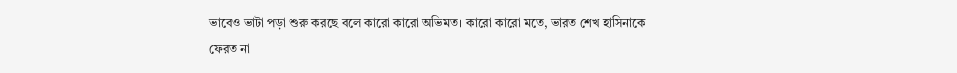ভাবেও ভাটা পড়া শুরু করছে বলে কারো কারো অভিমত। কারো কারো মতে, ভারত শেখ হাসিনাকে ফেরত না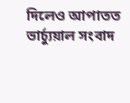দিলেও আপাতত ভার্চ্যুয়াল সংবাদ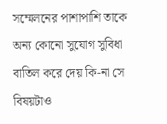সম্মেলনের পাশাপাশি তাকে অন্য কোনো সুযোগ সুবিধা বাতিল করে দেয় কি-না সে বিষয়টাও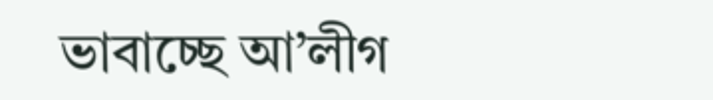ভাবাচ্ছে আ’লীগ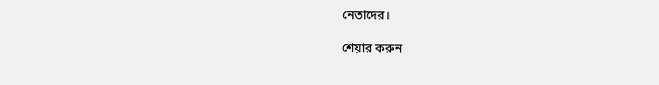নেতাদের।

শেয়ার করুন